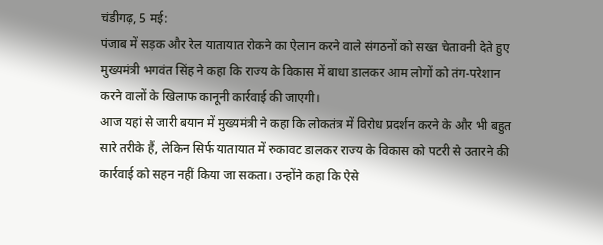चंडीगढ़, 5 मई:
पंजाब में सड़क और रेल यातायात रोकने का ऐलान करने वाले संगठनों को सख्त चेतावनी देते हुए मुख्यमंत्री भगवंत सिंह ने कहा कि राज्य के विकास में बाधा डालकर आम लोगों को तंग-परेशान करने वालों के खिलाफ कानूनी कार्रवाई की जाएगी।
आज यहां से जारी बयान में मुख्यमंत्री ने कहा कि लोकतंत्र में विरोध प्रदर्शन करने के और भी बहुत सारे तरीके हैं, लेकिन सिर्फ यातायात में रुकावट डालकर राज्य के विकास को पटरी से उतारने की कार्रवाई को सहन नहीं किया जा सकता। उन्होंने कहा कि ऐसे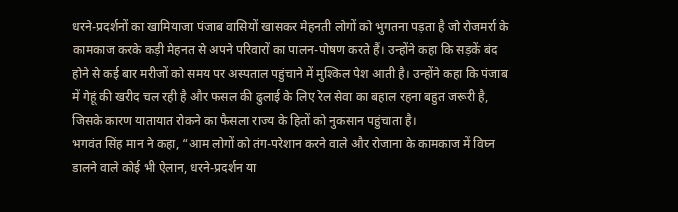धरने-प्रदर्शनों का खामियाजा पंजाब वासियों खासकर मेहनती लोगों को भुगतना पड़ता है जो रोजमर्रा के कामकाज करके कड़ी मेहनत से अपने परिवारों का पालन-पोषण करते हैं। उन्होंने कहा कि सड़कें बंद होने से कई बार मरीजों को समय पर अस्पताल पहुंचाने में मुश्किल पेश आती है। उन्होंने कहा कि पंजाब में गेहूं की खरीद चल रही है और फसल की ढुलाई के लिए रेल सेवा का बहाल रहना बहुत जरूरी है, जिसके कारण यातायात रोकने का फैसला राज्य के हितों को नुकसान पहुंचाता है।
भगवंत सिंह मान ने कहा, “आम लोगों को तंग-परेशान करने वाले और रोजाना के कामकाज में विघ्न डालने वाले कोई भी ऐलान, धरने-प्रदर्शन या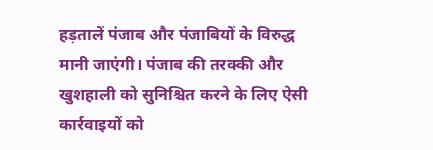हड़तालें पंजाब और पंजाबियों के विरुद्ध मानी जाएंगी। पंजाब की तरक्की और खुशहाली को सुनिश्चित करने के लिए ऐसी कार्रवाइयों को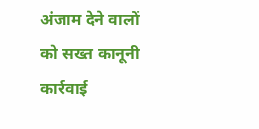अंजाम देने वालों को सख्त कानूनी कार्रवाई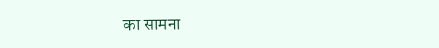का सामना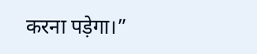करना पड़ेगा।”